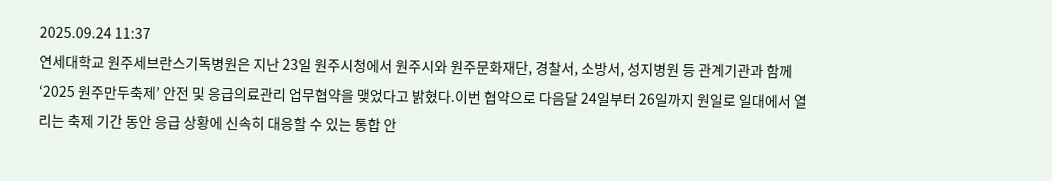2025.09.24 11:37
연세대학교 원주세브란스기독병원은 지난 23일 원주시청에서 원주시와 원주문화재단, 경찰서, 소방서, 성지병원 등 관계기관과 함께 ‘2025 원주만두축제’ 안전 및 응급의료관리 업무협약을 맺었다고 밝혔다.이번 협약으로 다음달 24일부터 26일까지 원일로 일대에서 열리는 축제 기간 동안 응급 상황에 신속히 대응할 수 있는 통합 안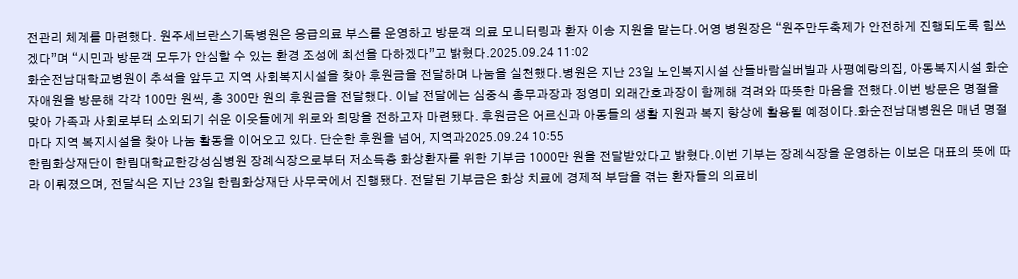전관리 체계를 마련했다. 원주세브란스기독병원은 응급의료 부스를 운영하고 방문객 의료 모니터링과 환자 이송 지원을 맡는다.어영 병원장은 “원주만두축제가 안전하게 진행되도록 힘쓰겠다”며 “시민과 방문객 모두가 안심할 수 있는 환경 조성에 최선을 다하겠다”고 밝혔다.2025.09.24 11:02
화순전남대학교병원이 추석을 앞두고 지역 사회복지시설을 찾아 후원금을 전달하며 나눔을 실천했다.병원은 지난 23일 노인복지시설 산들바람실버빌과 사평예랑의집, 아동복지시설 화순자애원을 방문해 각각 100만 원씩, 총 300만 원의 후원금을 전달했다. 이날 전달에는 심중식 총무과장과 정영미 외래간호과장이 함께해 격려와 따뜻한 마음을 전했다.이번 방문은 명절을 맞아 가족과 사회로부터 소외되기 쉬운 이웃들에게 위로와 희망을 전하고자 마련됐다. 후원금은 어르신과 아동들의 생활 지원과 복지 향상에 활용될 예정이다.화순전남대병원은 매년 명절마다 지역 복지시설을 찾아 나눔 활동을 이어오고 있다. 단순한 후원을 넘어, 지역과2025.09.24 10:55
한림화상재단이 한림대학교한강성심병원 장례식장으로부터 저소득층 화상환자를 위한 기부금 1000만 원을 전달받았다고 밝혔다.이번 기부는 장례식장을 운영하는 이보은 대표의 뜻에 따라 이뤄졌으며, 전달식은 지난 23일 한림화상재단 사무국에서 진행됐다. 전달된 기부금은 화상 치료에 경제적 부담을 겪는 환자들의 의료비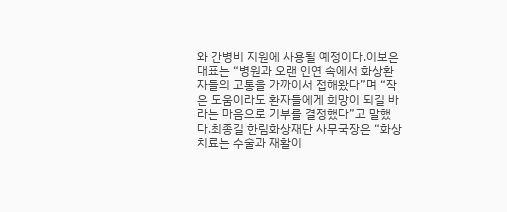와 간병비 지원에 사용될 예정이다.이보은 대표는 “병원과 오랜 인연 속에서 화상환자들의 고통을 가까이서 접해왔다”며 “작은 도움이라도 환자들에게 희망이 되길 바라는 마음으로 기부를 결정했다”고 말했다.최종길 한림화상재단 사무국장은 “화상 치료는 수술과 재활이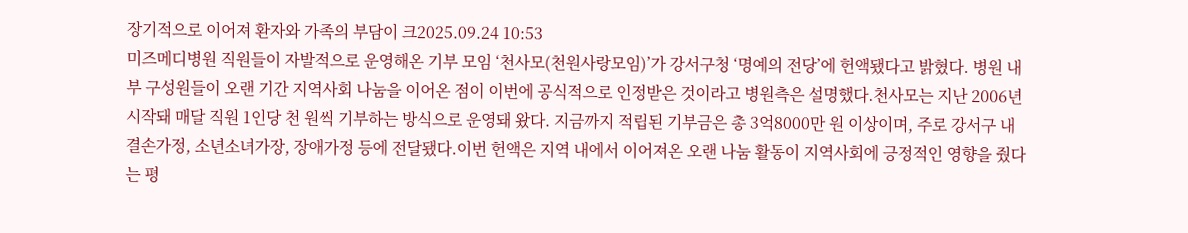장기적으로 이어져 환자와 가족의 부담이 크2025.09.24 10:53
미즈메디병원 직원들이 자발적으로 운영해온 기부 모임 ‘천사모(천원사랑모임)’가 강서구청 ‘명예의 전당’에 헌액됐다고 밝혔다. 병원 내부 구성원들이 오랜 기간 지역사회 나눔을 이어온 점이 이번에 공식적으로 인정받은 것이라고 병원측은 설명했다.천사모는 지난 2006년 시작돼 매달 직원 1인당 천 원씩 기부하는 방식으로 운영돼 왔다. 지금까지 적립된 기부금은 총 3억8000만 원 이상이며, 주로 강서구 내 결손가정, 소년소녀가장, 장애가정 등에 전달됐다.이번 헌액은 지역 내에서 이어져온 오랜 나눔 활동이 지역사회에 긍정적인 영향을 줬다는 평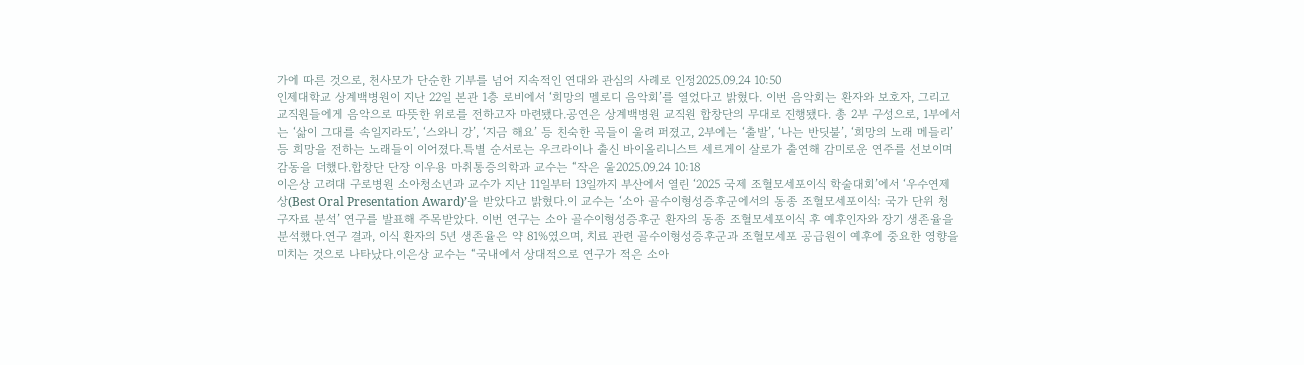가에 따른 것으로, 천사모가 단순한 기부를 넘어 지속적인 연대와 관심의 사례로 인정2025.09.24 10:50
인제대학교 상계백병원이 지난 22일 본관 1층 로비에서 ‘희망의 멜로디 음악회’를 열었다고 밝혔다. 이번 음악회는 환자와 보호자, 그리고 교직원들에게 음악으로 따뜻한 위로를 전하고자 마련됐다.공연은 상계백병원 교직원 합창단의 무대로 진행됐다. 총 2부 구성으로, 1부에서는 ‘삶이 그대를 속일지라도’, ‘스와니 강’, ‘지금 해요’ 등 친숙한 곡들이 울려 퍼졌고, 2부에는 ‘출발’, ‘나는 반딧불’, ‘희망의 노래 메들리’ 등 희망을 전하는 노래들이 이어졌다.특별 순서로는 우크라이나 출신 바이올리니스트 세르게이 살로가 출연해 감미로운 연주를 선보이며 감동을 더했다.합창단 단장 이우용 마취통증의학과 교수는 “작은 울2025.09.24 10:18
이은상 고려대 구로병원 소아청소년과 교수가 지난 11일부터 13일까지 부산에서 열린 ‘2025 국제 조혈모세포이식 학술대회’에서 ‘우수연제상(Best Oral Presentation Award)’을 받았다고 밝혔다.이 교수는 ‘소아 골수이형성증후군에서의 동종 조혈모세포이식: 국가 단위 청구자료 분석’ 연구를 발표해 주목받았다. 이번 연구는 소아 골수이형성증후군 환자의 동종 조혈모세포이식 후 예후인자와 장기 생존율을 분석했다.연구 결과, 이식 환자의 5년 생존율은 약 81%였으며, 치료 관련 골수이형성증후군과 조혈모세포 공급원이 예후에 중요한 영향을 미치는 것으로 나타났다.이은상 교수는 “국내에서 상대적으로 연구가 적은 소아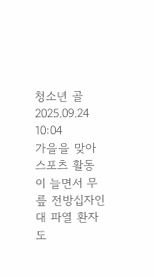청소년 골2025.09.24 10:04
가을을 맞아 스포츠 활동이 늘면서 무릎 전방십자인대 파열 환자도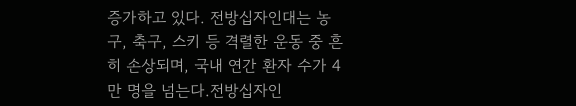증가하고 있다. 전방십자인대는 농구, 축구, 스키 등 격렬한 운동 중 흔히 손상되며, 국내 연간 환자 수가 4만 명을 넘는다.전방십자인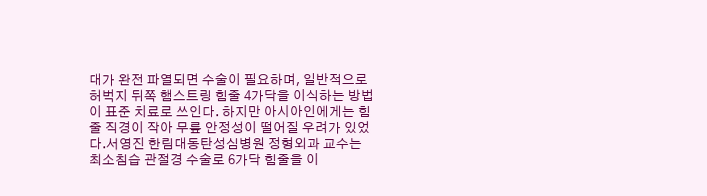대가 완전 파열되면 수술이 필요하며, 일반적으로 허벅지 뒤쪽 햄스트링 힘줄 4가닥을 이식하는 방법이 표준 치료로 쓰인다. 하지만 아시아인에게는 힘줄 직경이 작아 무릎 안정성이 떨어질 우려가 있었다.서영진 한림대동탄성심병원 정형외과 교수는 최소침습 관절경 수술로 6가닥 힘줄을 이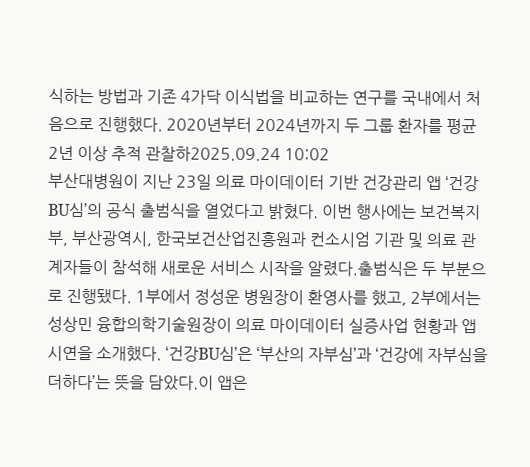식하는 방법과 기존 4가닥 이식법을 비교하는 연구를 국내에서 처음으로 진행했다. 2020년부터 2024년까지 두 그룹 환자를 평균 2년 이상 추적 관찰하2025.09.24 10:02
부산대병원이 지난 23일 의료 마이데이터 기반 건강관리 앱 ‘건강BU심’의 공식 출범식을 열었다고 밝혔다. 이번 행사에는 보건복지부, 부산광역시, 한국보건산업진흥원과 컨소시엄 기관 및 의료 관계자들이 참석해 새로운 서비스 시작을 알렸다.출범식은 두 부분으로 진행됐다. 1부에서 정성운 병원장이 환영사를 했고, 2부에서는 성상민 융합의학기술원장이 의료 마이데이터 실증사업 현황과 앱 시연을 소개했다. ‘건강BU심’은 ‘부산의 자부심’과 ‘건강에 자부심을 더하다’는 뜻을 담았다.이 앱은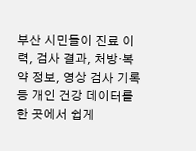부산 시민들이 진료 이력, 검사 결과, 처방·복약 정보, 영상 검사 기록 등 개인 건강 데이터를 한 곳에서 쉽게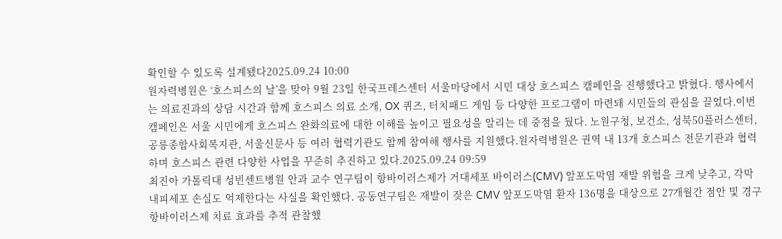확인할 수 있도록 설계됐다2025.09.24 10:00
원자력병원은 ‘호스피스의 날’을 맞아 9월 23일 한국프레스센터 서울마당에서 시민 대상 호스피스 캠페인을 진행했다고 밝혔다. 행사에서는 의료진과의 상담 시간과 함께 호스피스 의료 소개, OX 퀴즈, 터치패드 게임 등 다양한 프로그램이 마련돼 시민들의 관심을 끌었다.이번 캠페인은 서울 시민에게 호스피스 완화의료에 대한 이해를 높이고 필요성을 알리는 데 중점을 뒀다. 노원구청, 보건소, 성북50플러스센터, 공릉종합사회복지관, 서울신문사 등 여러 협력기관도 함께 참여해 행사를 지원했다.원자력병원은 권역 내 13개 호스피스 전문기관과 협력하며 호스피스 관련 다양한 사업을 꾸준히 추진하고 있다.2025.09.24 09:59
최진아 가톨릭대 성빈센트병원 안과 교수 연구팀이 항바이러스제가 거대세포 바이러스(CMV) 앞포도막염 재발 위험을 크게 낮추고, 각막 내피세포 손실도 억제한다는 사실을 확인했다. 공동연구팀은 재발이 잦은 CMV 앞포도막염 환자 136명을 대상으로 27개월간 점안 및 경구 항바이러스제 치료 효과를 추적 관찰했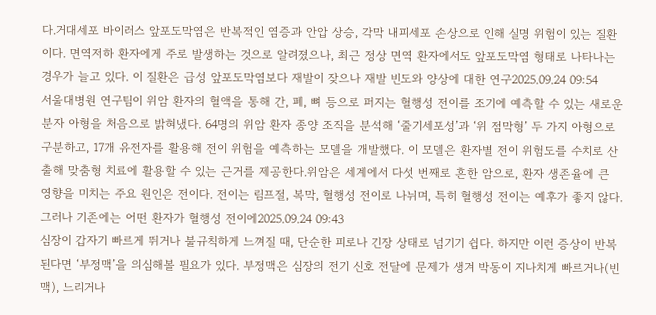다.거대세포 바이러스 앞포도막염은 반복적인 염증과 안압 상승, 각막 내피세포 손상으로 인해 실명 위험이 있는 질환이다. 면역저하 환자에게 주로 발생하는 것으로 알려졌으나, 최근 정상 면역 환자에서도 앞포도막염 형태로 나타나는 경우가 늘고 있다. 이 질환은 급성 앞포도막염보다 재발이 잦으나 재발 빈도와 양상에 대한 연구2025.09.24 09:54
서울대병원 연구팀이 위암 환자의 혈액을 통해 간, 폐, 뼈 등으로 퍼지는 혈행성 전이를 조기에 예측할 수 있는 새로운 분자 아형을 처음으로 밝혀냈다. 64명의 위암 환자 종양 조직을 분석해 ‘줄기세포성’과 ‘위 점막형’ 두 가지 아형으로 구분하고, 17개 유전자를 활용해 전이 위험을 예측하는 모델을 개발했다. 이 모델은 환자별 전이 위험도를 수치로 산출해 맞춤형 치료에 활용할 수 있는 근거를 제공한다.위암은 세계에서 다섯 번째로 흔한 암으로, 환자 생존율에 큰 영향을 미치는 주요 원인은 전이다. 전이는 림프절, 복막, 혈행성 전이로 나뉘며, 특히 혈행성 전이는 예후가 좋지 않다. 그러나 기존에는 어떤 환자가 혈행성 전이에2025.09.24 09:43
심장이 갑자기 빠르게 뛰거나 불규칙하게 느껴질 때, 단순한 피로나 긴장 상태로 넘기기 쉽다. 하지만 이런 증상이 반복된다면 ‘부정맥’을 의심해볼 필요가 있다. 부정맥은 심장의 전기 신호 전달에 문제가 생겨 박동이 지나치게 빠르거나(빈맥), 느리거나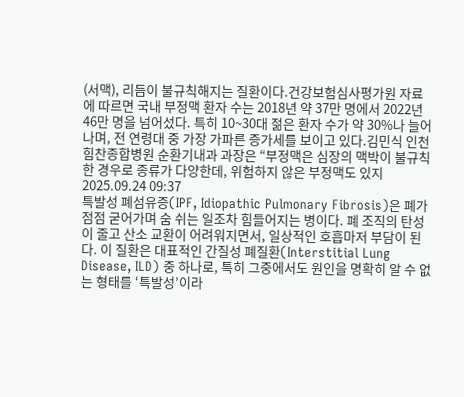(서맥), 리듬이 불규칙해지는 질환이다.건강보험심사평가원 자료에 따르면 국내 부정맥 환자 수는 2018년 약 37만 명에서 2022년 46만 명을 넘어섰다. 특히 10~30대 젊은 환자 수가 약 30%나 늘어나며, 전 연령대 중 가장 가파른 증가세를 보이고 있다.김민식 인천힘찬종합병원 순환기내과 과장은 “부정맥은 심장의 맥박이 불규칙한 경우로 종류가 다양한데, 위험하지 않은 부정맥도 있지2025.09.24 09:37
특발성 폐섬유증(IPF, Idiopathic Pulmonary Fibrosis)은 폐가 점점 굳어가며 숨 쉬는 일조차 힘들어지는 병이다. 폐 조직의 탄성이 줄고 산소 교환이 어려워지면서, 일상적인 호흡마저 부담이 된다. 이 질환은 대표적인 간질성 폐질환(Interstitial Lung Disease, ILD) 중 하나로, 특히 그중에서도 원인을 명확히 알 수 없는 형태를 ‘특발성’이라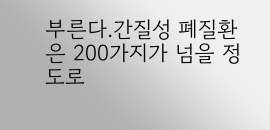부른다.간질성 폐질환은 200가지가 넘을 정도로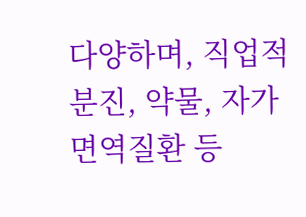다양하며, 직업적 분진, 약물, 자가면역질환 등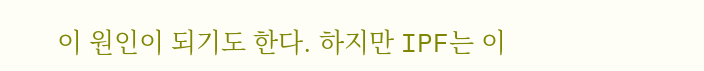이 원인이 되기도 한다. 하지만 IPF는 이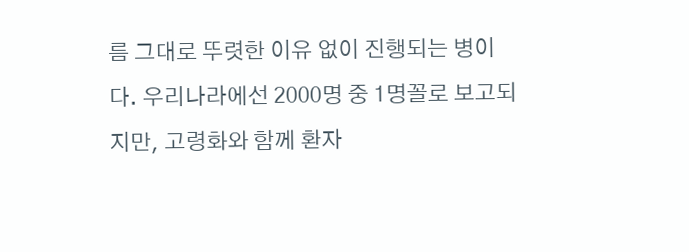름 그대로 뚜렷한 이유 없이 진행되는 병이다. 우리나라에선 2000명 중 1명꼴로 보고되지만, 고령화와 함께 환자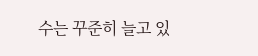수는 꾸준히 늘고 있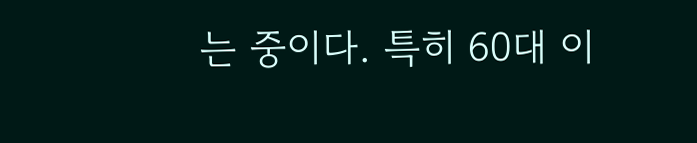는 중이다. 특히 60대 이